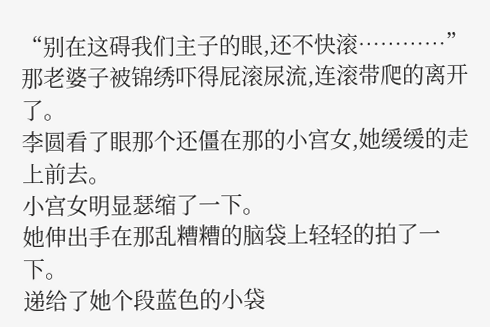“别在这碍我们主子的眼,还不快滚…………”
那老婆子被锦绣吓得屁滚尿流,连滚带爬的离开了。
李圆看了眼那个还僵在那的小宫女,她缓缓的走上前去。
小宫女明显瑟缩了一下。
她伸出手在那乱糟糟的脑袋上轻轻的拍了一下。
递给了她个段蓝色的小袋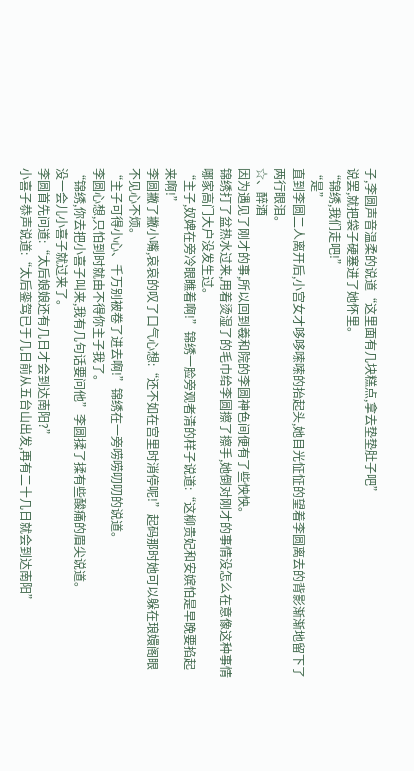子,李圆声音温柔的说道“这里面有几块糕点,拿去垫垫肚子吧”
说罢,就把袋子硬塞进了她怀里。
“锦绣,我们走吧!”
“是”
直到李圆二人离开后,小宫女才哆哆嗦嗦的抬起头,她目光怔怔的望着李圆离去的背影渐渐地留下了两行眼泪。
☆、醉酒
因为遇见了刚才的事,所以回到羲和院的李圆神色间便有了些怏怏。
锦绣打了盆热水过来,用着烫湿了的毛巾给李圆擦了擦手,她倒对刚才的事情没怎么在意像这种事情哪家高门大户没发生过。
“主子,奴婢在旁冷眼瞧着啊!”锦绣一脸旁观者清的样子说道:“这柳贵妃和安嫔怕是早晚要掐起来啊!”
李圆撇了撇小嘴,哀哀的叹了口气心想:“还不如在宫里时消停呢!”起码那时她可以躲在琅嬛阁眼不见心不烦。
“主子可得小心、千万别被卷了进去啊!”锦绣在一旁唠唠叨叨的说道。
李圆心想,只怕到时就由不得你主子我了。
“锦绣,你去把小喜子叫来,我有几句话要问他”李圆揉了揉有些酸痛的眉尖说道。
没一会儿小喜子就过来了。
李圆首先问道:“太后娘娘还有几日才会到达南阳?”
小喜子恭声说道:“太后銮驾已于几日前从五台山出发,再有二十几日就会到达南阳”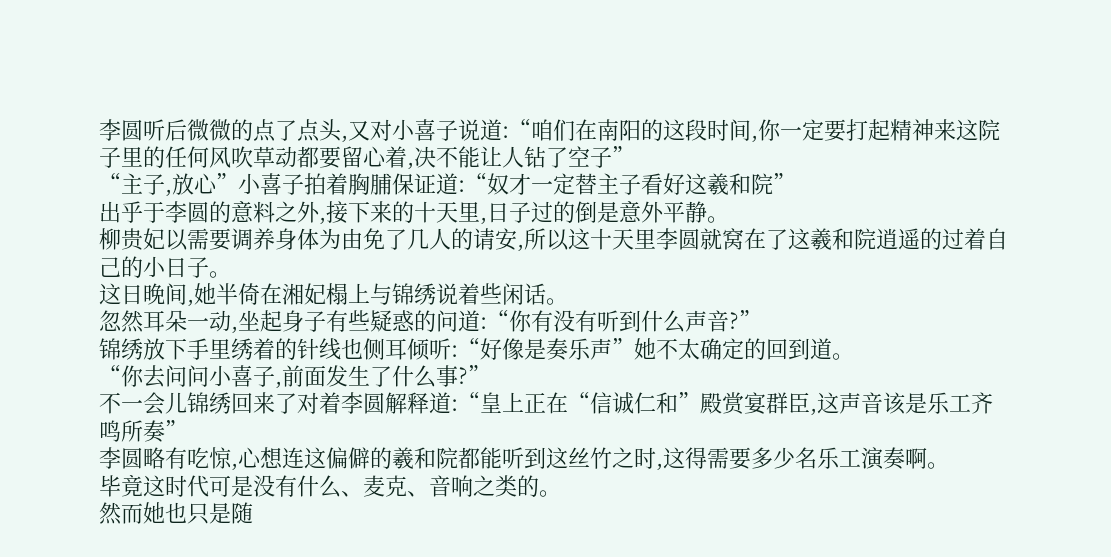李圆听后微微的点了点头,又对小喜子说道:“咱们在南阳的这段时间,你一定要打起精神来这院子里的任何风吹草动都要留心着,决不能让人钻了空子”
“主子,放心”小喜子拍着胸脯保证道:“奴才一定替主子看好这羲和院”
出乎于李圆的意料之外,接下来的十天里,日子过的倒是意外平静。
柳贵妃以需要调养身体为由免了几人的请安,所以这十天里李圆就窝在了这羲和院逍遥的过着自己的小日子。
这日晚间,她半倚在湘妃榻上与锦绣说着些闲话。
忽然耳朵一动,坐起身子有些疑惑的问道:“你有没有听到什么声音?”
锦绣放下手里绣着的针线也侧耳倾听:“好像是奏乐声”她不太确定的回到道。
“你去问问小喜子,前面发生了什么事?”
不一会儿锦绣回来了对着李圆解释道:“皇上正在“信诚仁和”殿赏宴群臣,这声音该是乐工齐鸣所奏”
李圆略有吃惊,心想连这偏僻的羲和院都能听到这丝竹之时,这得需要多少名乐工演奏啊。
毕竟这时代可是没有什么、麦克、音响之类的。
然而她也只是随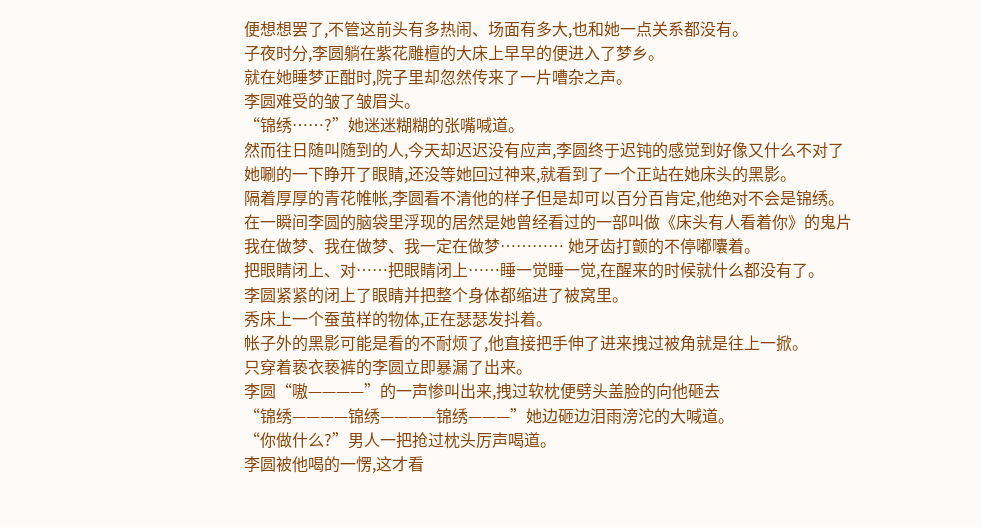便想想罢了,不管这前头有多热闹、场面有多大,也和她一点关系都没有。
子夜时分,李圆躺在紫花雕檀的大床上早早的便进入了梦乡。
就在她睡梦正酣时,院子里却忽然传来了一片嘈杂之声。
李圆难受的皱了皱眉头。
“锦绣……?”她迷迷糊糊的张嘴喊道。
然而往日随叫随到的人,今天却迟迟没有应声,李圆终于迟钝的感觉到好像又什么不对了
她唰的一下睁开了眼睛,还没等她回过神来,就看到了一个正站在她床头的黑影。
隔着厚厚的青花帷帐,李圆看不清他的样子但是却可以百分百肯定,他绝对不会是锦绣。
在一瞬间李圆的脑袋里浮现的居然是她曾经看过的一部叫做《床头有人看着你》的鬼片
我在做梦、我在做梦、我一定在做梦………… 她牙齿打颤的不停嘟囔着。
把眼睛闭上、对……把眼睛闭上……睡一觉睡一觉,在醒来的时候就什么都没有了。
李圆紧紧的闭上了眼睛并把整个身体都缩进了被窝里。
秀床上一个蚕茧样的物体,正在瑟瑟发抖着。
帐子外的黑影可能是看的不耐烦了,他直接把手伸了进来拽过被角就是往上一掀。
只穿着亵衣亵裤的李圆立即暴漏了出来。
李圆“嗷————”的一声惨叫出来,拽过软枕便劈头盖脸的向他砸去
“锦绣————锦绣————锦绣———”她边砸边泪雨滂沱的大喊道。
“你做什么?”男人一把抢过枕头厉声喝道。
李圆被他喝的一愣,这才看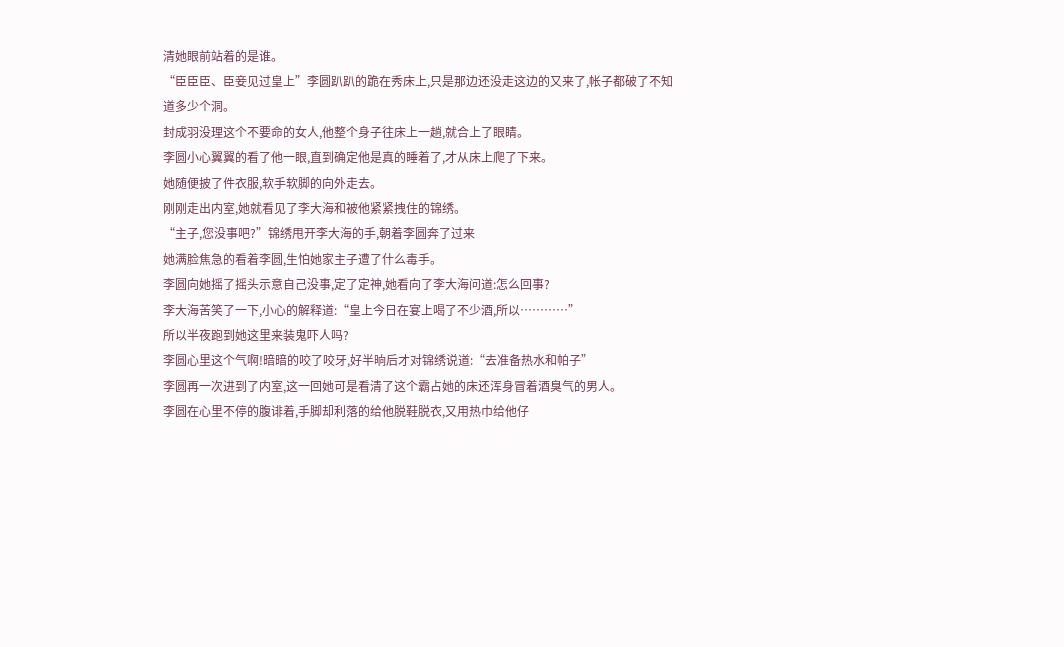清她眼前站着的是谁。
“臣臣臣、臣妾见过皇上”李圆趴趴的跪在秀床上,只是那边还没走这边的又来了,帐子都破了不知道多少个洞。
封成羽没理这个不要命的女人,他整个身子往床上一趟,就合上了眼睛。
李圆小心翼翼的看了他一眼,直到确定他是真的睡着了,才从床上爬了下来。
她随便披了件衣服,软手软脚的向外走去。
刚刚走出内室,她就看见了李大海和被他紧紧拽住的锦绣。
“主子,您没事吧?”锦绣甩开李大海的手,朝着李圆奔了过来
她满脸焦急的看着李圆,生怕她家主子遭了什么毒手。
李圆向她摇了摇头示意自己没事,定了定神,她看向了李大海问道:怎么回事?
李大海苦笑了一下,小心的解释道:“皇上今日在宴上喝了不少酒,所以…………”
所以半夜跑到她这里来装鬼吓人吗?
李圆心里这个气啊!暗暗的咬了咬牙,好半晌后才对锦绣说道:“去准备热水和帕子”
李圆再一次进到了内室,这一回她可是看清了这个霸占她的床还浑身冒着酒臭气的男人。
李圆在心里不停的腹诽着,手脚却利落的给他脱鞋脱衣,又用热巾给他仔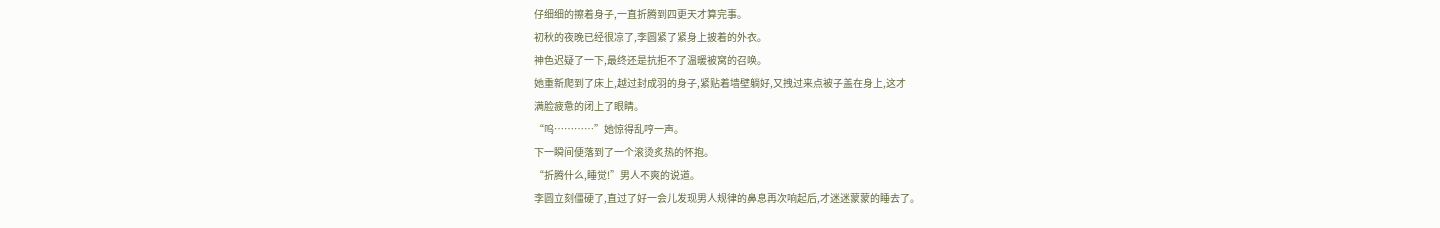仔细细的擦着身子,一直折腾到四更天才算完事。
初秋的夜晚已经很凉了,李圆紧了紧身上披着的外衣。
神色迟疑了一下,最终还是抗拒不了温暖被窝的召唤。
她重新爬到了床上,越过封成羽的身子,紧贴着墙壁躺好,又拽过来点被子盖在身上,这才
满脸疲惫的闭上了眼睛。
“呜…………”她惊得乱哼一声。
下一瞬间便落到了一个滚烫炙热的怀抱。
“折腾什么,睡觉!”男人不爽的说道。
李圆立刻僵硬了,直过了好一会儿发现男人规律的鼻息再次响起后,才迷迷蒙蒙的睡去了。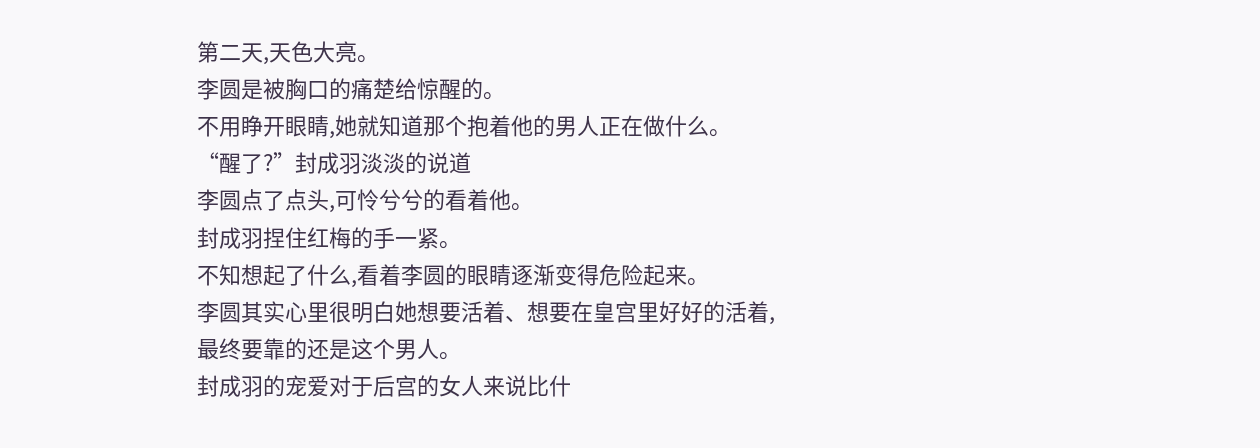第二天,天色大亮。
李圆是被胸口的痛楚给惊醒的。
不用睁开眼睛,她就知道那个抱着他的男人正在做什么。
“醒了?”封成羽淡淡的说道
李圆点了点头,可怜兮兮的看着他。
封成羽捏住红梅的手一紧。
不知想起了什么,看着李圆的眼睛逐渐变得危险起来。
李圆其实心里很明白她想要活着、想要在皇宫里好好的活着,最终要靠的还是这个男人。
封成羽的宠爱对于后宫的女人来说比什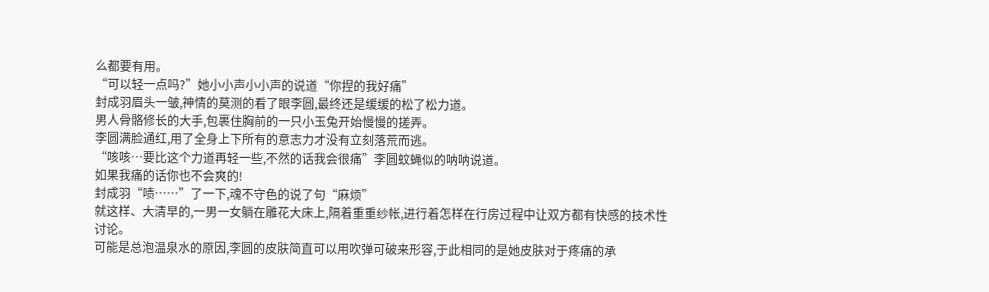么都要有用。
“可以轻一点吗?”她小小声小小声的说道“你捏的我好痛”
封成羽眉头一皱,神情的莫测的看了眼李圆,最终还是缓缓的松了松力道。
男人骨骼修长的大手,包裹住胸前的一只小玉兔开始慢慢的搓弄。
李圆满脸通红,用了全身上下所有的意志力才没有立刻落荒而逃。
“咳咳…要比这个力道再轻一些,不然的话我会很痛”李圆蚊蝇似的呐呐说道。
如果我痛的话你也不会爽的!
封成羽“啧……”了一下,魂不守色的说了句“麻烦”
就这样、大清早的,一男一女躺在雕花大床上,隔着重重纱帐,进行着怎样在行房过程中让双方都有快感的技术性讨论。
可能是总泡温泉水的原因,李圆的皮肤简直可以用吹弹可破来形容,于此相同的是她皮肤对于疼痛的承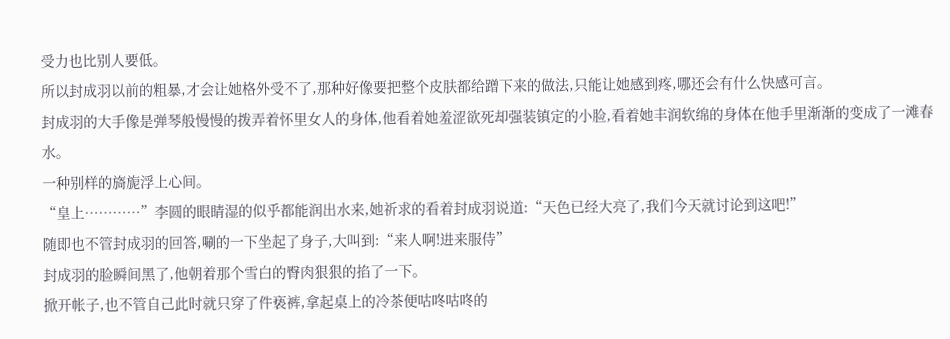受力也比别人要低。
所以封成羽以前的粗暴,才会让她格外受不了,那种好像要把整个皮肤都给蹭下来的做法,只能让她感到疼,哪还会有什么快感可言。
封成羽的大手像是弹琴般慢慢的拨弄着怀里女人的身体,他看着她羞涩欲死却强装镇定的小脸,看着她丰润软绵的身体在他手里渐渐的变成了一滩春水。
一种别样的旖旎浮上心间。
“皇上…………”李圆的眼睛湿的似乎都能润出水来,她祈求的看着封成羽说道:“天色已经大亮了,我们今天就讨论到这吧!”
随即也不管封成羽的回答,唰的一下坐起了身子,大叫到:“来人啊!进来服侍”
封成羽的脸瞬间黑了,他朝着那个雪白的臀肉狠狠的掐了一下。
掀开帐子,也不管自己此时就只穿了件亵裤,拿起桌上的冷茶便咕咚咕咚的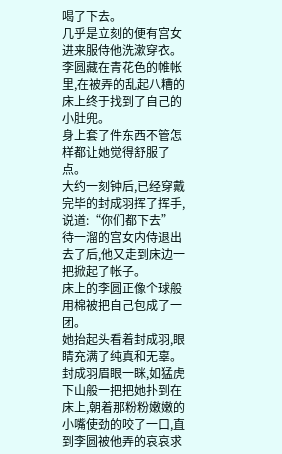喝了下去。
几乎是立刻的便有宫女进来服侍他洗漱穿衣。
李圆藏在青花色的帷帐里,在被弄的乱起八糟的床上终于找到了自己的小肚兜。
身上套了件东西不管怎样都让她觉得舒服了点。
大约一刻钟后,已经穿戴完毕的封成羽挥了挥手,说道:“你们都下去”
待一溜的宫女内侍退出去了后,他又走到床边一把掀起了帐子。
床上的李圆正像个球般用棉被把自己包成了一团。
她抬起头看着封成羽,眼睛充满了纯真和无辜。
封成羽眉眼一眯,如猛虎下山般一把把她扑到在床上,朝着那粉粉嫩嫩的小嘴使劲的咬了一口,直到李圆被他弄的哀哀求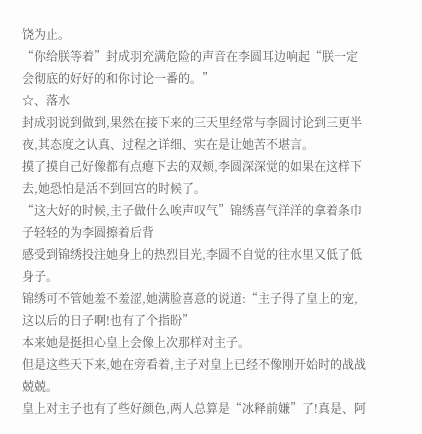饶为止。
“你给朕等着”封成羽充满危险的声音在李圆耳边响起“朕一定会彻底的好好的和你讨论一番的。”
☆、落水
封成羽说到做到,果然在接下来的三天里经常与李圆讨论到三更半夜,其态度之认真、过程之详细、实在是让她苦不堪言。
摸了摸自己好像都有点瘪下去的双颊,李圆深深觉的如果在这样下去,她恐怕是活不到回宫的时候了。
“这大好的时候,主子做什么唉声叹气”锦绣喜气洋洋的拿着条巾子轻轻的为李圆擦着后背
感受到锦绣投注她身上的热烈目光,李圆不自觉的往水里又低了低身子。
锦绣可不管她羞不羞涩,她满脸喜意的说道:“主子得了皇上的宠,这以后的日子啊!也有了个指盼”
本来她是挺担心皇上会像上次那样对主子。
但是这些天下来,她在旁看着,主子对皇上已经不像刚开始时的战战兢兢。
皇上对主子也有了些好颜色,两人总算是“冰释前嫌”了!真是、阿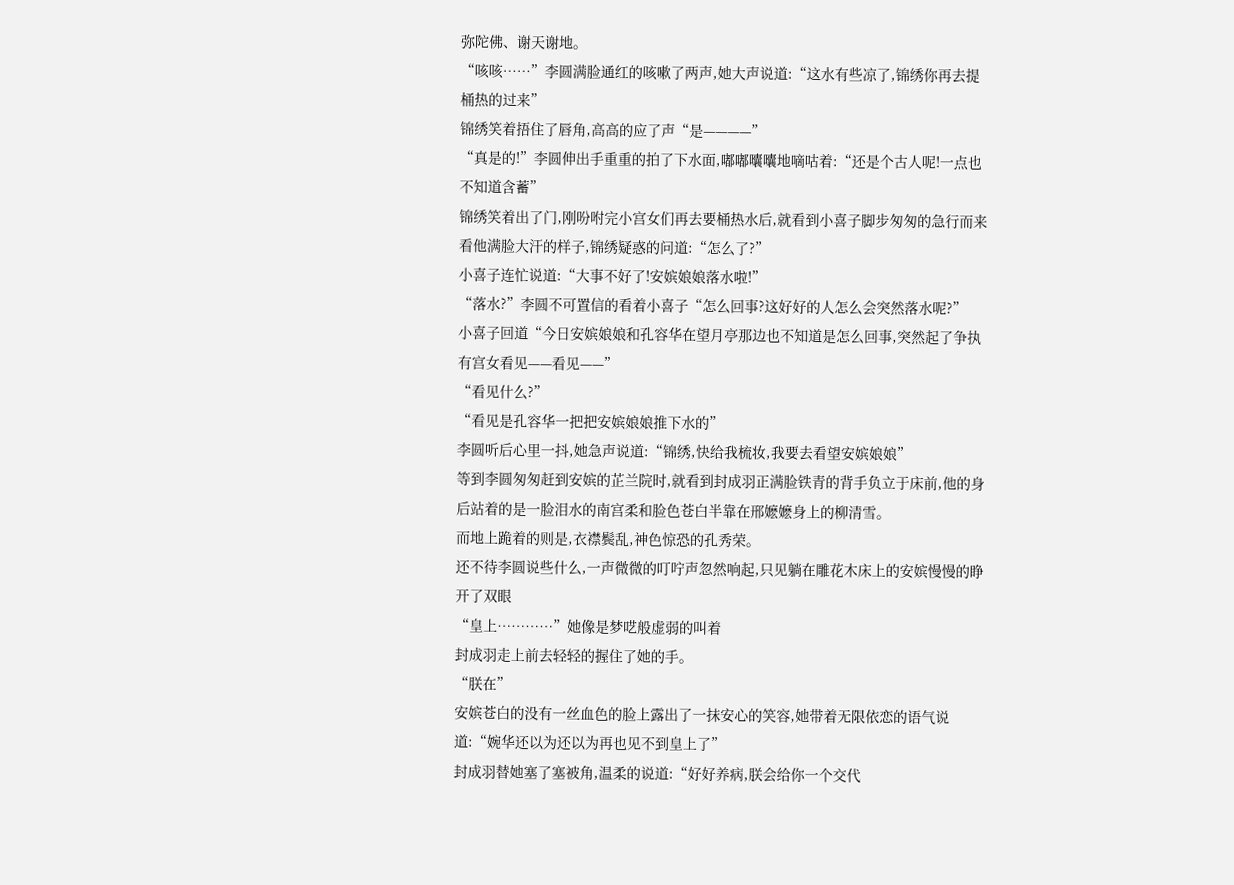弥陀佛、谢天谢地。
“咳咳……”李圆满脸通红的咳嗽了两声,她大声说道:“这水有些凉了,锦绣你再去提桶热的过来”
锦绣笑着捂住了唇角,高高的应了声“是————”
“真是的!”李圆伸出手重重的拍了下水面,嘟嘟囔囔地嘀咕着:“还是个古人呢!一点也不知道含蓄”
锦绣笑着出了门,刚吩咐完小宫女们再去要桶热水后,就看到小喜子脚步匆匆的急行而来
看他满脸大汗的样子,锦绣疑惑的问道:“怎么了?”
小喜子连忙说道:“大事不好了!安嫔娘娘落水啦!”
“落水?”李圆不可置信的看着小喜子“怎么回事?这好好的人怎么会突然落水呢?”
小喜子回道“今日安嫔娘娘和孔容华在望月亭那边也不知道是怎么回事,突然起了争执有宫女看见——看见——”
“看见什么?”
“看见是孔容华一把把安嫔娘娘推下水的”
李圆听后心里一抖,她急声说道:“锦绣,快给我梳妆,我要去看望安嫔娘娘”
等到李圆匆匆赶到安嫔的芷兰院时,就看到封成羽正满脸铁青的背手负立于床前,他的身后站着的是一脸泪水的南宫柔和脸色苍白半靠在邢嬷嬷身上的柳清雪。
而地上跪着的则是,衣襟鬓乱,神色惊恐的孔秀荣。
还不待李圆说些什么,一声微微的叮咛声忽然响起,只见躺在雕花木床上的安嫔慢慢的睁开了双眼
“皇上…………”她像是梦呓般虚弱的叫着
封成羽走上前去轻轻的握住了她的手。
“朕在”
安嫔苍白的没有一丝血色的脸上露出了一抹安心的笑容,她带着无限依恋的语气说道:“婉华还以为还以为再也见不到皇上了”
封成羽替她塞了塞被角,温柔的说道:“好好养病,朕会给你一个交代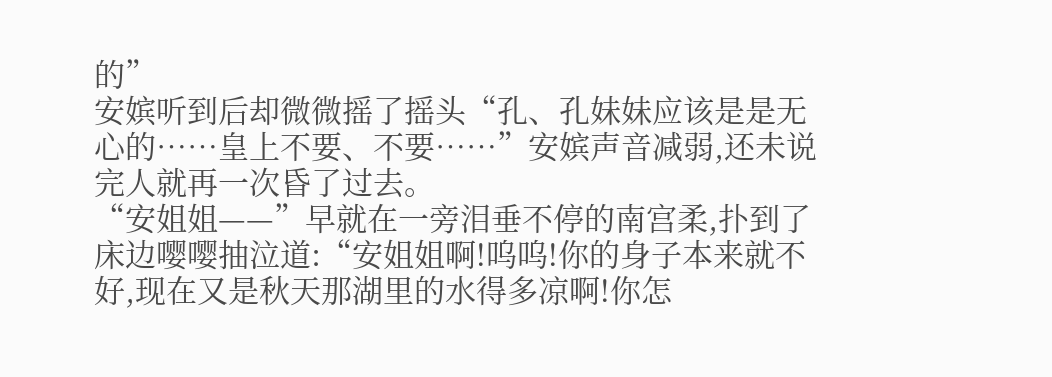的”
安嫔听到后却微微摇了摇头“孔、孔妹妹应该是是无心的……皇上不要、不要……”安嫔声音减弱,还未说完人就再一次昏了过去。
“安姐姐——”早就在一旁泪垂不停的南宫柔,扑到了床边嘤嘤抽泣道:“安姐姐啊!呜呜!你的身子本来就不好,现在又是秋天那湖里的水得多凉啊!你怎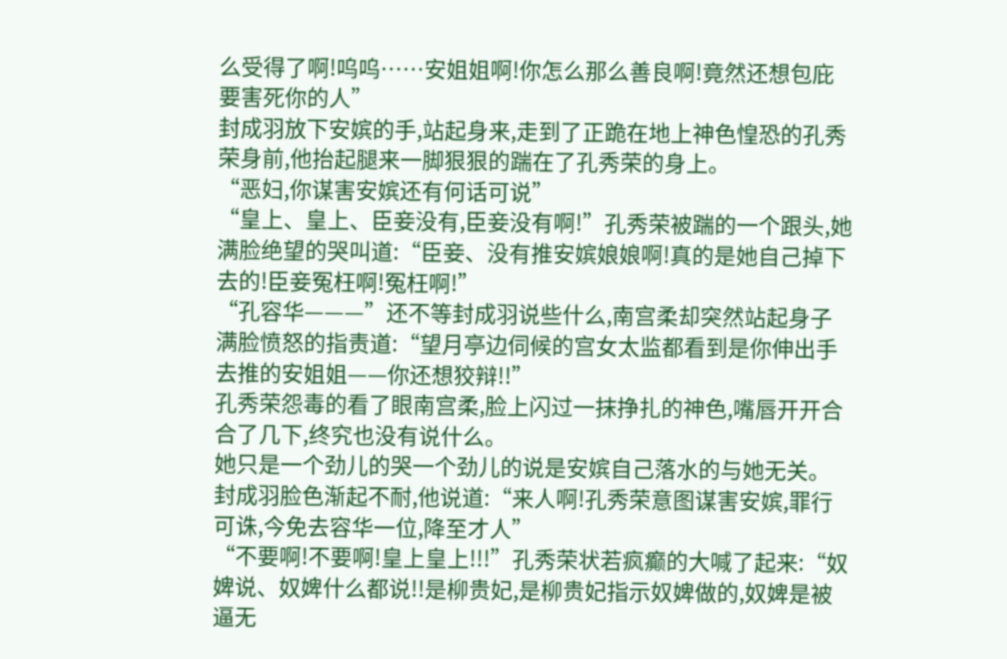么受得了啊!呜呜……安姐姐啊!你怎么那么善良啊!竟然还想包庇要害死你的人”
封成羽放下安嫔的手,站起身来,走到了正跪在地上神色惶恐的孔秀荣身前,他抬起腿来一脚狠狠的踹在了孔秀荣的身上。
“恶妇,你谋害安嫔还有何话可说”
“皇上、皇上、臣妾没有,臣妾没有啊!”孔秀荣被踹的一个跟头,她满脸绝望的哭叫道:“臣妾、没有推安嫔娘娘啊!真的是她自己掉下去的!臣妾冤枉啊!冤枉啊!”
“孔容华———”还不等封成羽说些什么,南宫柔却突然站起身子满脸愤怒的指责道:“望月亭边伺候的宫女太监都看到是你伸出手去推的安姐姐——你还想狡辩!!”
孔秀荣怨毒的看了眼南宫柔,脸上闪过一抹挣扎的神色,嘴唇开开合合了几下,终究也没有说什么。
她只是一个劲儿的哭一个劲儿的说是安嫔自己落水的与她无关。
封成羽脸色渐起不耐,他说道:“来人啊!孔秀荣意图谋害安嫔,罪行可诛,今免去容华一位,降至才人”
“不要啊!不要啊!皇上皇上!!!”孔秀荣状若疯癫的大喊了起来:“奴婢说、奴婢什么都说!!是柳贵妃,是柳贵妃指示奴婢做的,奴婢是被逼无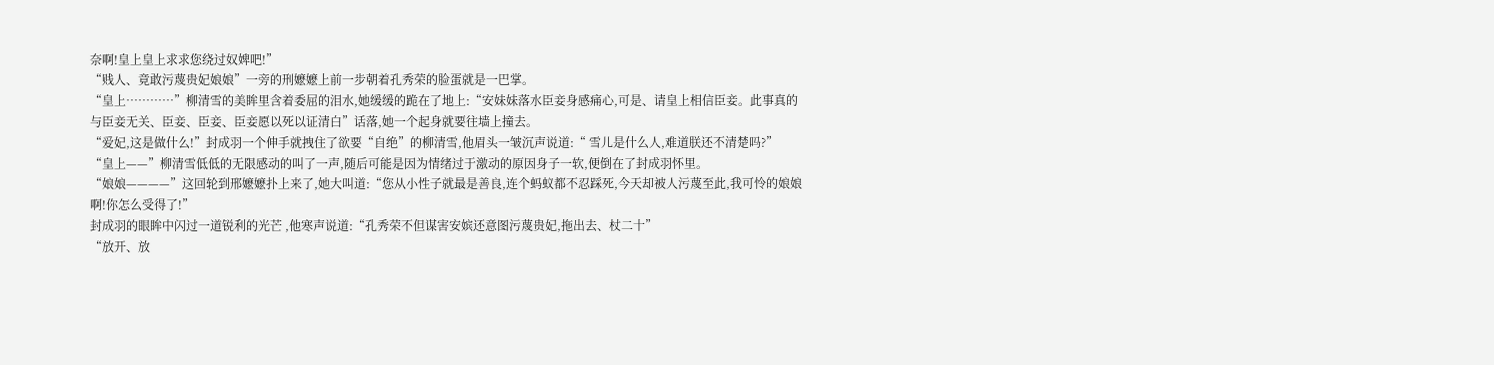奈啊!皇上皇上求求您绕过奴婢吧!”
“贱人、竟敢污蔑贵妃娘娘”一旁的刑嬷嬷上前一步朝着孔秀荣的脸蛋就是一巴掌。
“皇上…………”柳清雪的美眸里含着委屈的泪水,她缓缓的跪在了地上:“安妹妹落水臣妾身感痛心,可是、请皇上相信臣妾。此事真的与臣妾无关、臣妾、臣妾、臣妾愿以死以证清白”话落,她一个起身就要往墙上撞去。
“爱妃,这是做什么!”封成羽一个伸手就拽住了欲要“自绝”的柳清雪,他眉头一皱沉声说道:“ 雪儿是什么人,难道朕还不清楚吗?”
“皇上——”柳清雪低低的无限感动的叫了一声,随后可能是因为情绪过于激动的原因身子一软,便倒在了封成羽怀里。
“娘娘————”这回轮到邢嬷嬷扑上来了,她大叫道:“您从小性子就最是善良,连个蚂蚁都不忍踩死,今天却被人污蔑至此,我可怜的娘娘啊!你怎么受得了!”
封成羽的眼眸中闪过一道锐利的光芒 ,他寒声说道:“孔秀荣不但谋害安嫔还意图污蔑贵妃,拖出去、杖二十”
“放开、放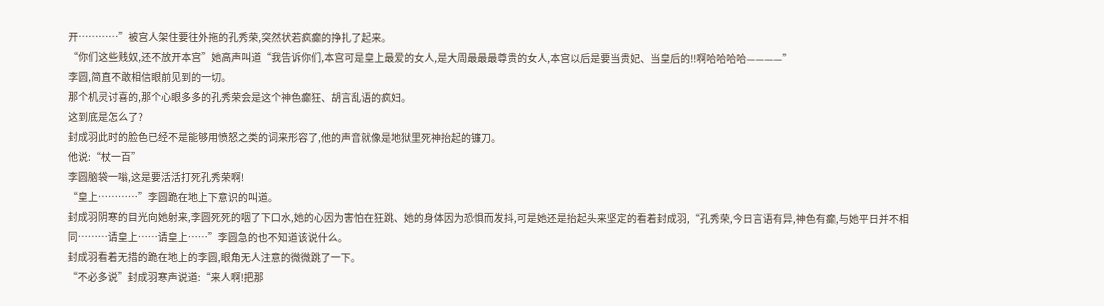开…………”被宫人架住要往外拖的孔秀荣,突然状若疯癫的挣扎了起来。
“你们这些贱奴,还不放开本宫”她高声叫道“我告诉你们,本宫可是皇上最爱的女人,是大周最最最尊贵的女人,本宫以后是要当贵妃、当皇后的!!啊哈哈哈哈————”
李圆,简直不敢相信眼前见到的一切。
那个机灵讨喜的,那个心眼多多的孔秀荣会是这个神色癫狂、胡言乱语的疯妇。
这到底是怎么了?
封成羽此时的脸色已经不是能够用愤怒之类的词来形容了,他的声音就像是地狱里死神抬起的镰刀。
他说:“杖一百”
李圆脑袋一嗡,这是要活活打死孔秀荣啊!
“皇上…………”李圆跪在地上下意识的叫道。
封成羽阴寒的目光向她射来,李圆死死的咽了下口水,她的心因为害怕在狂跳、她的身体因为恐惧而发抖,可是她还是抬起头来坚定的看着封成羽,“孔秀荣,今日言语有异,神色有癫,与她平日并不相同………请皇上……请皇上……”李圆急的也不知道该说什么。
封成羽看着无措的跪在地上的李圆,眼角无人注意的微微跳了一下。
“不必多说”封成羽寒声说道:“来人啊!把那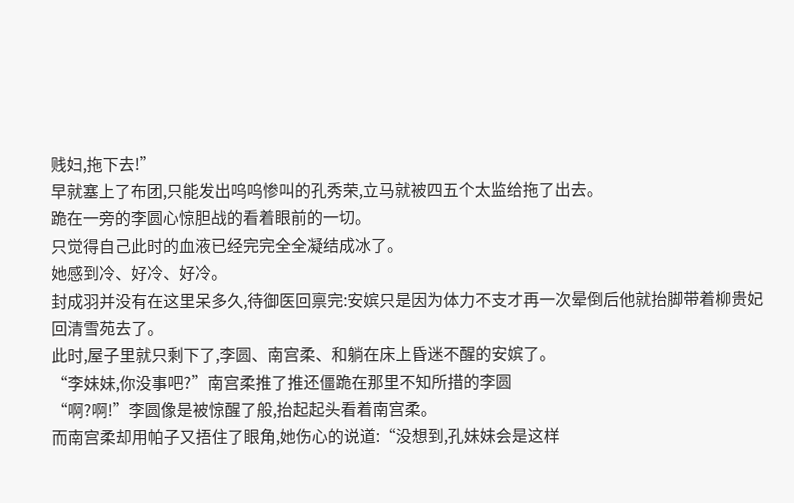贱妇,拖下去!”
早就塞上了布团,只能发出呜呜惨叫的孔秀荣,立马就被四五个太监给拖了出去。
跪在一旁的李圆心惊胆战的看着眼前的一切。
只觉得自己此时的血液已经完完全全凝结成冰了。
她感到冷、好冷、好冷。
封成羽并没有在这里呆多久,待御医回禀完:安嫔只是因为体力不支才再一次晕倒后他就抬脚带着柳贵妃回清雪苑去了。
此时,屋子里就只剩下了,李圆、南宫柔、和躺在床上昏迷不醒的安嫔了。
“李妹妹,你没事吧?”南宫柔推了推还僵跪在那里不知所措的李圆
“啊?啊!”李圆像是被惊醒了般,抬起起头看着南宫柔。
而南宫柔却用帕子又捂住了眼角,她伤心的说道:“没想到,孔妹妹会是这样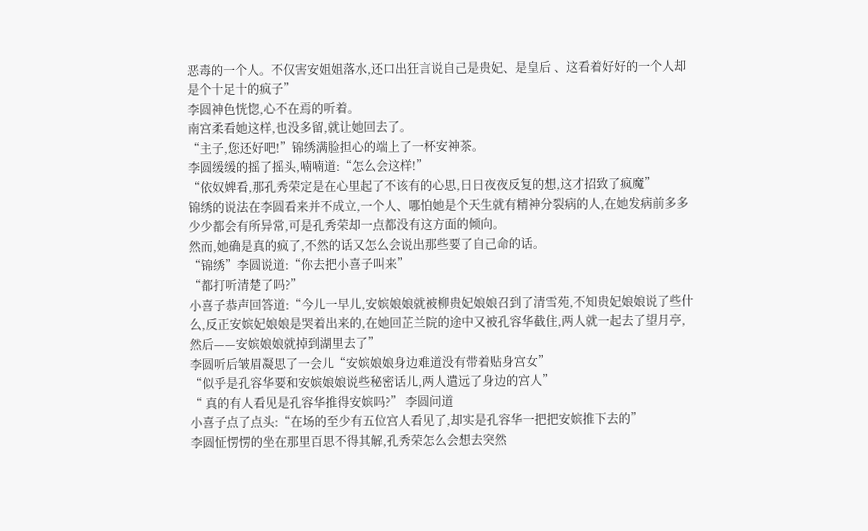恶毒的一个人。不仅害安姐姐落水,还口出狂言说自己是贵妃、是皇后 、这看着好好的一个人却是个十足十的疯子”
李圆神色恍惚,心不在焉的听着。
南宫柔看她这样,也没多留,就让她回去了。
“主子,您还好吧!”锦绣满脸担心的端上了一杯安神茶。
李圆缓缓的摇了摇头,喃喃道:“怎么会这样!”
“依奴婢看,那孔秀荣定是在心里起了不该有的心思,日日夜夜反复的想,这才招致了疯魔”
锦绣的说法在李圆看来并不成立,一个人、哪怕她是个天生就有精神分裂病的人,在她发病前多多少少都会有所异常,可是孔秀荣却一点都没有这方面的倾向。
然而,她确是真的疯了,不然的话又怎么会说出那些要了自己命的话。
“锦绣”李圆说道:“你去把小喜子叫来”
“都打听清楚了吗?”
小喜子恭声回答道:“今儿一早儿,安嫔娘娘就被柳贵妃娘娘召到了清雪苑,不知贵妃娘娘说了些什么,反正安嫔妃娘娘是哭着出来的,在她回芷兰院的途中又被孔容华截住,两人就一起去了望月亭,然后——安嫔娘娘就掉到湖里去了”
李圆听后皱眉凝思了一会儿“安嫔娘娘身边难道没有带着贴身宫女”
“似乎是孔容华要和安嫔娘娘说些秘密话儿,两人遣远了身边的宫人”
“ 真的有人看见是孔容华推得安嫔吗?” 李圆问道
小喜子点了点头:“在场的至少有五位宫人看见了,却实是孔容华一把把安嫔推下去的”
李圆怔愣愣的坐在那里百思不得其解,孔秀荣怎么会想去突然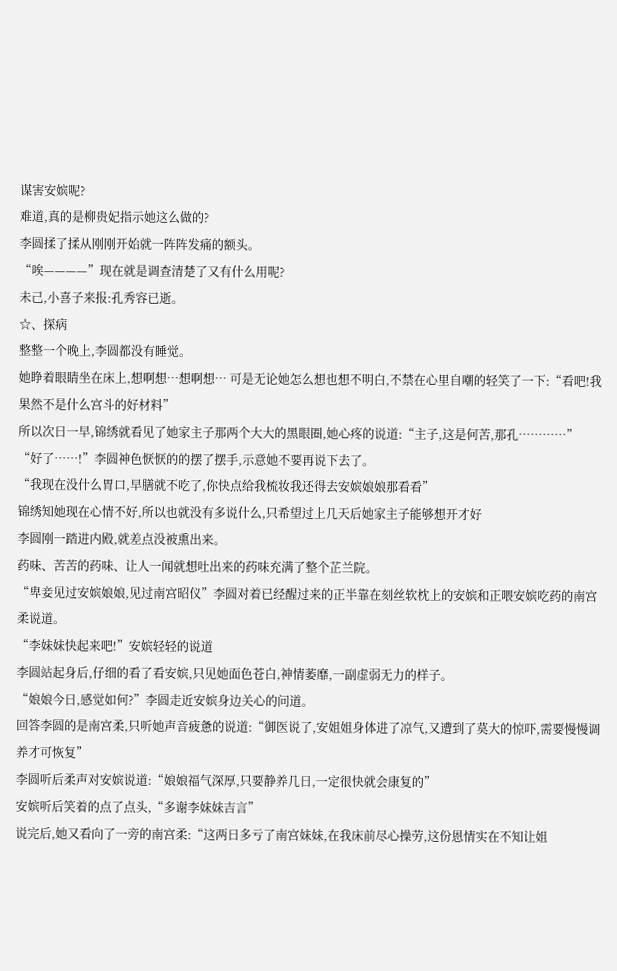谋害安嫔呢?
难道,真的是柳贵妃指示她这么做的?
李圆揉了揉从刚刚开始就一阵阵发痛的额头。
“唉————”现在就是调查清楚了又有什么用呢?
未己,小喜子来报:孔秀容已逝。
☆、探病
整整一个晚上,李圆都没有睡觉。
她睁着眼睛坐在床上,想啊想…想啊想… 可是无论她怎么想也想不明白,不禁在心里自嘲的轻笑了一下:“看吧!我果然不是什么宫斗的好材料”
所以次日一早,锦绣就看见了她家主子那两个大大的黑眼圈,她心疼的说道:“主子,这是何苦,那孔…………”
“好了……!”李圆神色恹恹的的摆了摆手,示意她不要再说下去了。
“我现在没什么胃口,早膳就不吃了,你快点给我梳妆我还得去安嫔娘娘那看看”
锦绣知她现在心情不好,所以也就没有多说什么,只希望过上几天后她家主子能够想开才好
李圆刚一踏进内殿,就差点没被熏出来。
药味、苦苦的药味、让人一闻就想吐出来的药味充满了整个芷兰院。
“卑妾见过安嫔娘娘,见过南宫昭仪”李圆对着已经醒过来的正半靠在刻丝软枕上的安嫔和正喂安嫔吃药的南宫柔说道。
“李妹妹快起来吧!”安嫔轻轻的说道
李圆站起身后,仔细的看了看安嫔,只见她面色苍白,神情萎靡,一副虚弱无力的样子。
“娘娘今日,感觉如何?”李圆走近安嫔身边关心的问道。
回答李圆的是南宫柔,只听她声音疲惫的说道:“御医说了,安姐姐身体进了凉气,又遭到了莫大的惊吓,需要慢慢调养才可恢复”
李圆听后柔声对安嫔说道:“娘娘福气深厚,只要静养几日,一定很快就会康复的”
安嫔听后笑着的点了点头,“多谢李妹妹吉言”
说完后,她又看向了一旁的南宫柔:“这两日多亏了南宫妹妹,在我床前尽心操劳,这份恩情实在不知让姐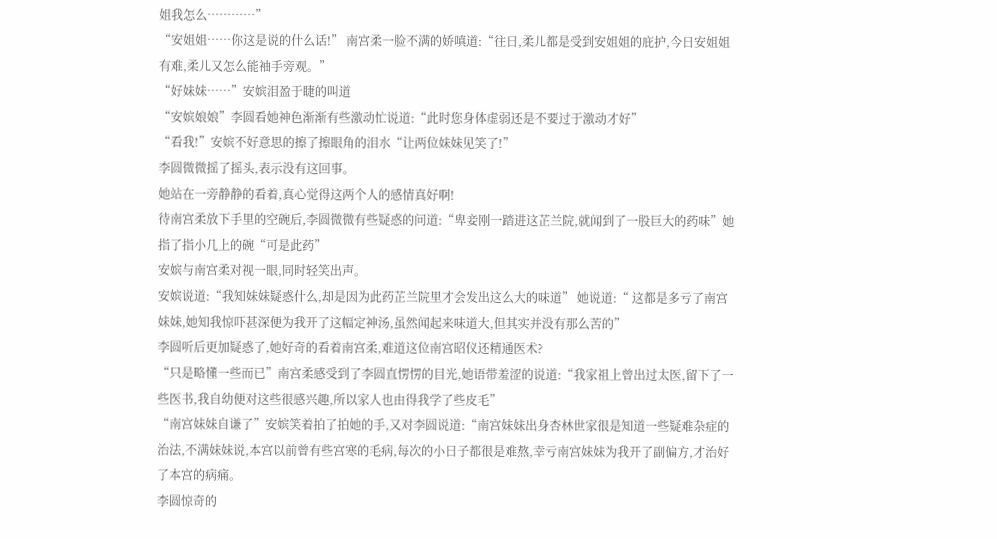姐我怎么…………”
“安姐姐……你这是说的什么话!” 南宫柔一脸不满的娇嗔道:“往日,柔儿都是受到安姐姐的庇护,今日安姐姐有难,柔儿又怎么能袖手旁观。”
“好妹妹……”安嫔泪盈于睫的叫道
“安嫔娘娘”李圆看她神色渐渐有些激动忙说道:“此时您身体虚弱还是不要过于激动才好”
“看我!”安嫔不好意思的擦了擦眼角的泪水“让两位妹妹见笑了!”
李圆微微摇了摇头,表示没有这回事。
她站在一旁静静的看着,真心觉得这两个人的感情真好啊!
待南宫柔放下手里的空碗后,李圆微微有些疑惑的问道:“卑妾刚一踏进这芷兰院,就闻到了一股巨大的药味”她指了指小几上的碗“可是此药”
安嫔与南宫柔对视一眼,同时轻笑出声。
安嫔说道:“我知妹妹疑惑什么,却是因为此药芷兰院里才会发出这么大的味道” 她说道:“ 这都是多亏了南宫妹妹,她知我惊吓甚深便为我开了这幅定神汤,虽然闻起来味道大,但其实并没有那么苦的”
李圆听后更加疑惑了,她好奇的看着南宫柔,难道这位南宫昭仪还精通医术?
“只是略懂一些而已”南宫柔感受到了李圆直愣愣的目光,她语带羞涩的说道:“我家祖上曾出过太医,留下了一些医书,我自幼便对这些很感兴趣,所以家人也由得我学了些皮毛”
“南宫妹妹自谦了”安嫔笑着拍了拍她的手,又对李圆说道:“南宫妹妹出身杏林世家很是知道一些疑难杂症的治法,不满妹妹说,本宫以前曾有些宫寒的毛病,每次的小日子都很是难熬,幸亏南宫妹妹为我开了副偏方,才治好了本宫的病痛。
李圆惊奇的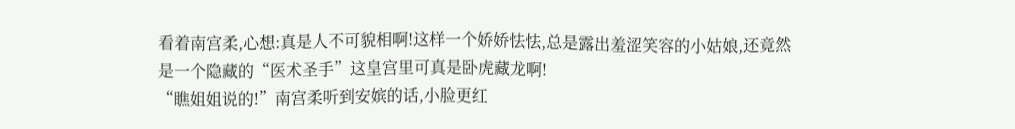看着南宫柔,心想:真是人不可貌相啊!这样一个娇娇怯怯,总是露出羞涩笑容的小姑娘,还竟然是一个隐藏的“医术圣手”这皇宫里可真是卧虎藏龙啊!
“瞧姐姐说的!”南宫柔听到安嫔的话,小脸更红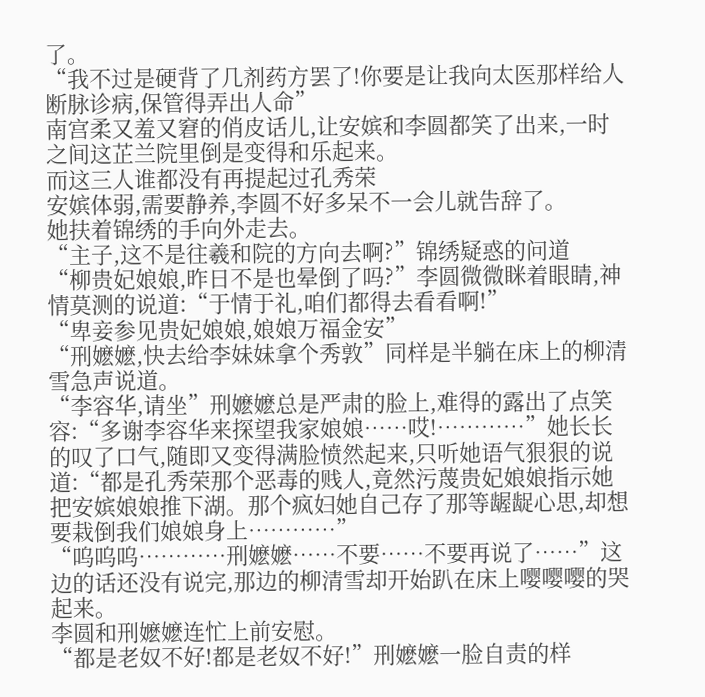了。
“我不过是硬背了几剂药方罢了!你要是让我向太医那样给人断脉诊病,保管得弄出人命”
南宫柔又羞又窘的俏皮话儿,让安嫔和李圆都笑了出来,一时之间这芷兰院里倒是变得和乐起来。
而这三人谁都没有再提起过孔秀荣
安嫔体弱,需要静养,李圆不好多呆不一会儿就告辞了。
她扶着锦绣的手向外走去。
“主子,这不是往羲和院的方向去啊?”锦绣疑惑的问道
“柳贵妃娘娘,昨日不是也晕倒了吗?”李圆微微眯着眼睛,神情莫测的说道:“于情于礼,咱们都得去看看啊!”
“卑妾参见贵妃娘娘,娘娘万福金安”
“刑嬷嬷,快去给李妹妹拿个秀敦”同样是半躺在床上的柳清雪急声说道。
“李容华,请坐”刑嬷嬷总是严肃的脸上,难得的露出了点笑容:“多谢李容华来探望我家娘娘……哎!…………”她长长的叹了口气,随即又变得满脸愤然起来,只听她语气狠狠的说道:“都是孔秀荣那个恶毒的贱人,竟然污蔑贵妃娘娘指示她把安嫔娘娘推下湖。那个疯妇她自己存了那等龌龊心思,却想要栽倒我们娘娘身上…………”
“呜呜呜…………刑嬷嬷……不要……不要再说了……”这边的话还没有说完,那边的柳清雪却开始趴在床上嘤嘤嘤的哭起来。
李圆和刑嬷嬷连忙上前安慰。
“都是老奴不好!都是老奴不好!”刑嬷嬷一脸自责的样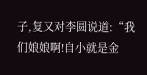子,复又对李圆说道:“我们娘娘啊!自小就是金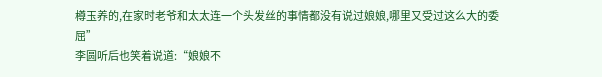樽玉养的,在家时老爷和太太连一个头发丝的事情都没有说过娘娘,哪里又受过这么大的委屈”
李圆听后也笑着说道:“娘娘不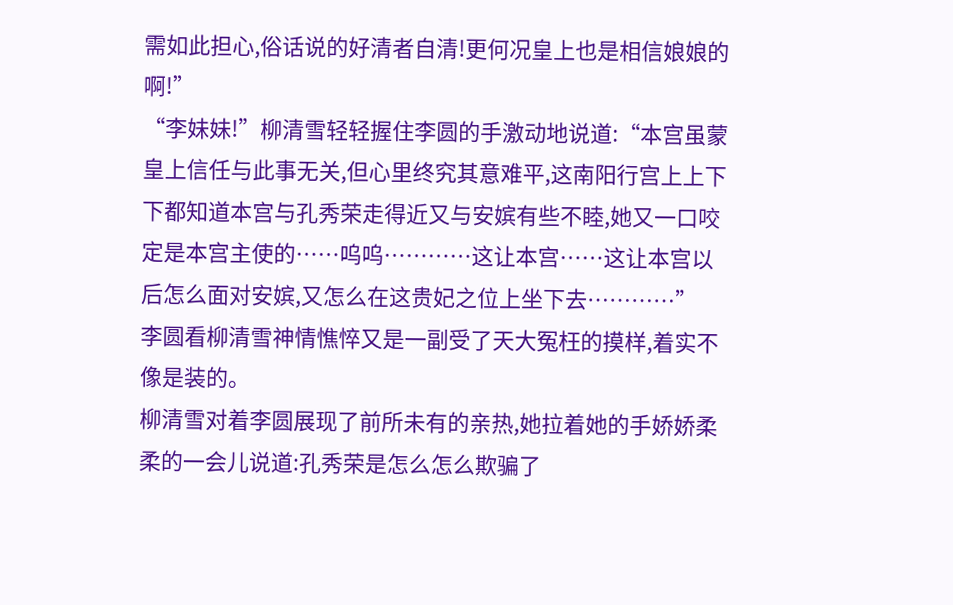需如此担心,俗话说的好清者自清!更何况皇上也是相信娘娘的啊!”
“李妹妹!”柳清雪轻轻握住李圆的手激动地说道:“本宫虽蒙皇上信任与此事无关,但心里终究其意难平,这南阳行宫上上下下都知道本宫与孔秀荣走得近又与安嫔有些不睦,她又一口咬定是本宫主使的……呜呜…………这让本宫……这让本宫以后怎么面对安嫔,又怎么在这贵妃之位上坐下去…………”
李圆看柳清雪神情憔悴又是一副受了天大冤枉的摸样,着实不像是装的。
柳清雪对着李圆展现了前所未有的亲热,她拉着她的手娇娇柔柔的一会儿说道:孔秀荣是怎么怎么欺骗了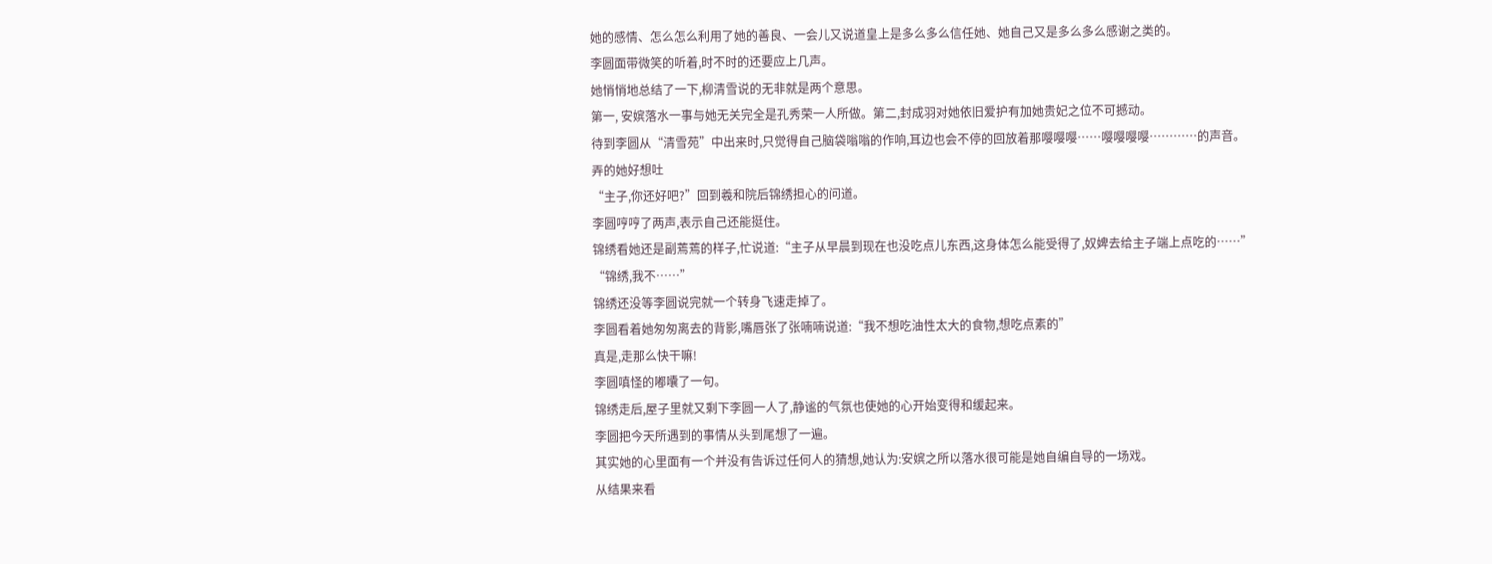她的感情、怎么怎么利用了她的善良、一会儿又说道皇上是多么多么信任她、她自己又是多么多么感谢之类的。
李圆面带微笑的听着,时不时的还要应上几声。
她悄悄地总结了一下,柳清雪说的无非就是两个意思。
第一, 安嫔落水一事与她无关完全是孔秀荣一人所做。第二,封成羽对她依旧爱护有加她贵妃之位不可撼动。
待到李圆从“清雪苑”中出来时,只觉得自己脑袋嗡嗡的作响,耳边也会不停的回放着那嘤嘤嘤……嘤嘤嘤嘤…………的声音。
弄的她好想吐
“主子,你还好吧?”回到羲和院后锦绣担心的问道。
李圆哼哼了两声,表示自己还能挺住。
锦绣看她还是副蔫蔫的样子,忙说道:“主子从早晨到现在也没吃点儿东西,这身体怎么能受得了,奴婢去给主子端上点吃的……”
“锦绣,我不……”
锦绣还没等李圆说完就一个转身飞速走掉了。
李圆看着她匆匆离去的背影,嘴唇张了张喃喃说道:“我不想吃油性太大的食物,想吃点素的”
真是,走那么快干嘛!
李圆嗔怪的嘟囔了一句。
锦绣走后,屋子里就又剩下李圆一人了,静谧的气氛也使她的心开始变得和缓起来。
李圆把今天所遇到的事情从头到尾想了一遍。
其实她的心里面有一个并没有告诉过任何人的猜想,她认为:安嫔之所以落水很可能是她自编自导的一场戏。
从结果来看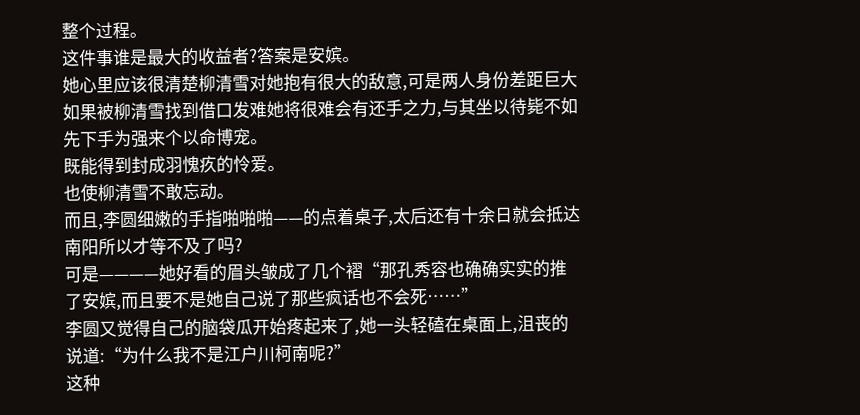整个过程。
这件事谁是最大的收益者?答案是安嫔。
她心里应该很清楚柳清雪对她抱有很大的敌意,可是两人身份差距巨大如果被柳清雪找到借口发难她将很难会有还手之力,与其坐以待毙不如先下手为强来个以命博宠。
既能得到封成羽愧疚的怜爱。
也使柳清雪不敢忘动。
而且,李圆细嫩的手指啪啪啪——的点着桌子,太后还有十余日就会抵达南阳所以才等不及了吗?
可是————她好看的眉头皱成了几个褶“那孔秀容也确确实实的推了安嫔,而且要不是她自己说了那些疯话也不会死……”
李圆又觉得自己的脑袋瓜开始疼起来了,她一头轻磕在桌面上,沮丧的说道:“为什么我不是江户川柯南呢?”
这种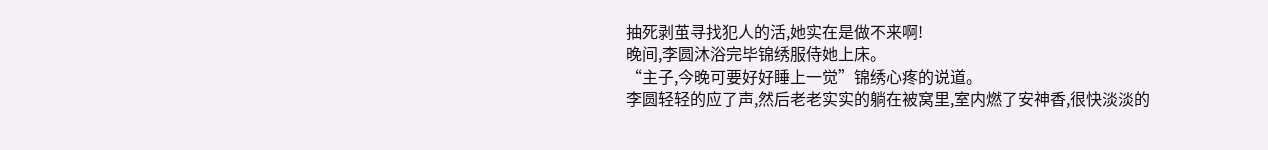抽死剥茧寻找犯人的活,她实在是做不来啊!
晚间,李圆沐浴完毕锦绣服侍她上床。
“主子,今晚可要好好睡上一觉”锦绣心疼的说道。
李圆轻轻的应了声,然后老老实实的躺在被窝里,室内燃了安神香,很快淡淡的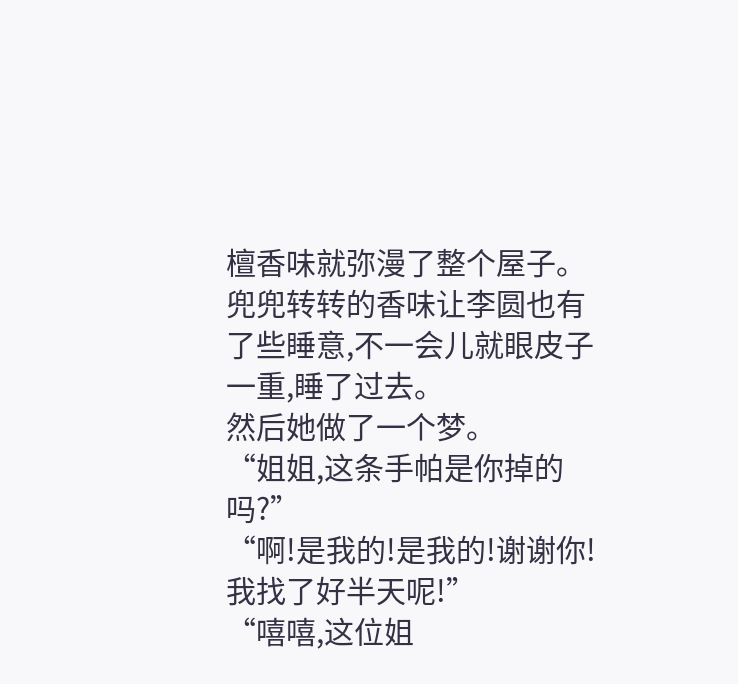檀香味就弥漫了整个屋子。
兜兜转转的香味让李圆也有了些睡意,不一会儿就眼皮子一重,睡了过去。
然后她做了一个梦。
“姐姐,这条手帕是你掉的吗?”
“啊!是我的!是我的!谢谢你!我找了好半天呢!”
“嘻嘻,这位姐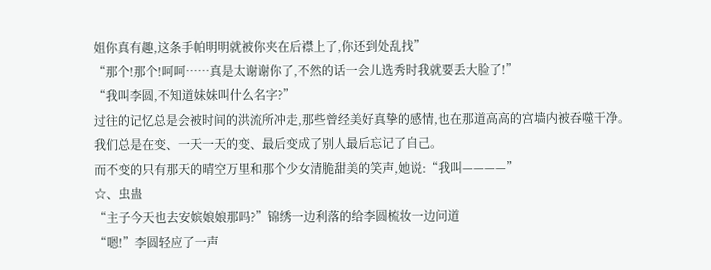姐你真有趣,这条手帕明明就被你夹在后襟上了,你还到处乱找”
“那个!那个!呵呵……真是太谢谢你了,不然的话一会儿选秀时我就要丢大脸了!”
“我叫李圆,不知道妹妹叫什么名字?”
过往的记忆总是会被时间的洪流所冲走,那些曾经美好真挚的感情,也在那道高高的宫墙内被吞噬干净。
我们总是在变、一天一天的变、最后变成了别人最后忘记了自己。
而不变的只有那天的晴空万里和那个少女清脆甜美的笑声,她说:“我叫————”
☆、虫蛊
“主子今天也去安嫔娘娘那吗?”锦绣一边利落的给李圆梳妆一边问道
“嗯!”李圆轻应了一声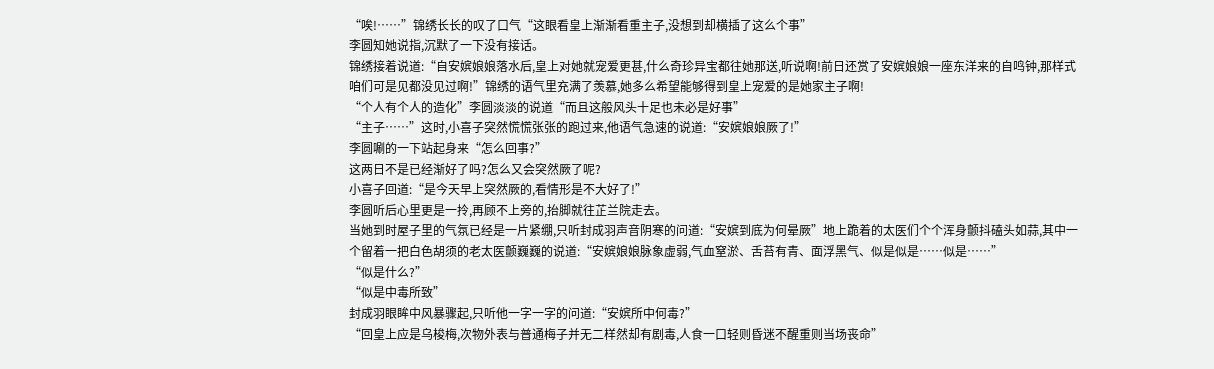“唉!……”锦绣长长的叹了口气“这眼看皇上渐渐看重主子,没想到却横插了这么个事”
李圆知她说指,沉默了一下没有接话。
锦绣接着说道:“自安嫔娘娘落水后,皇上对她就宠爱更甚,什么奇珍异宝都往她那送,听说啊!前日还赏了安嫔娘娘一座东洋来的自鸣钟,那样式咱们可是见都没见过啊!”锦绣的语气里充满了羡慕,她多么希望能够得到皇上宠爱的是她家主子啊!
“个人有个人的造化”李圆淡淡的说道“而且这般风头十足也未必是好事”
“主子……”这时,小喜子突然慌慌张张的跑过来,他语气急速的说道:“安嫔娘娘厥了!”
李圆唰的一下站起身来“怎么回事?”
这两日不是已经渐好了吗?怎么又会突然厥了呢?
小喜子回道:“是今天早上突然厥的,看情形是不大好了!”
李圆听后心里更是一拎,再顾不上旁的,抬脚就往芷兰院走去。
当她到时屋子里的气氛已经是一片紧绷,只听封成羽声音阴寒的问道:“安嫔到底为何晕厥”地上跪着的太医们个个浑身颤抖磕头如蒜,其中一个留着一把白色胡须的老太医颤巍巍的说道:“安嫔娘娘脉象虚弱,气血窒淤、舌苔有青、面浮黑气、似是似是……似是……”
“似是什么?”
“似是中毒所致”
封成羽眼眸中风暴骤起,只听他一字一字的问道:“安嫔所中何毒?”
“回皇上应是乌梭梅,次物外表与普通梅子并无二样然却有剧毒,人食一口轻则昏迷不醒重则当场丧命”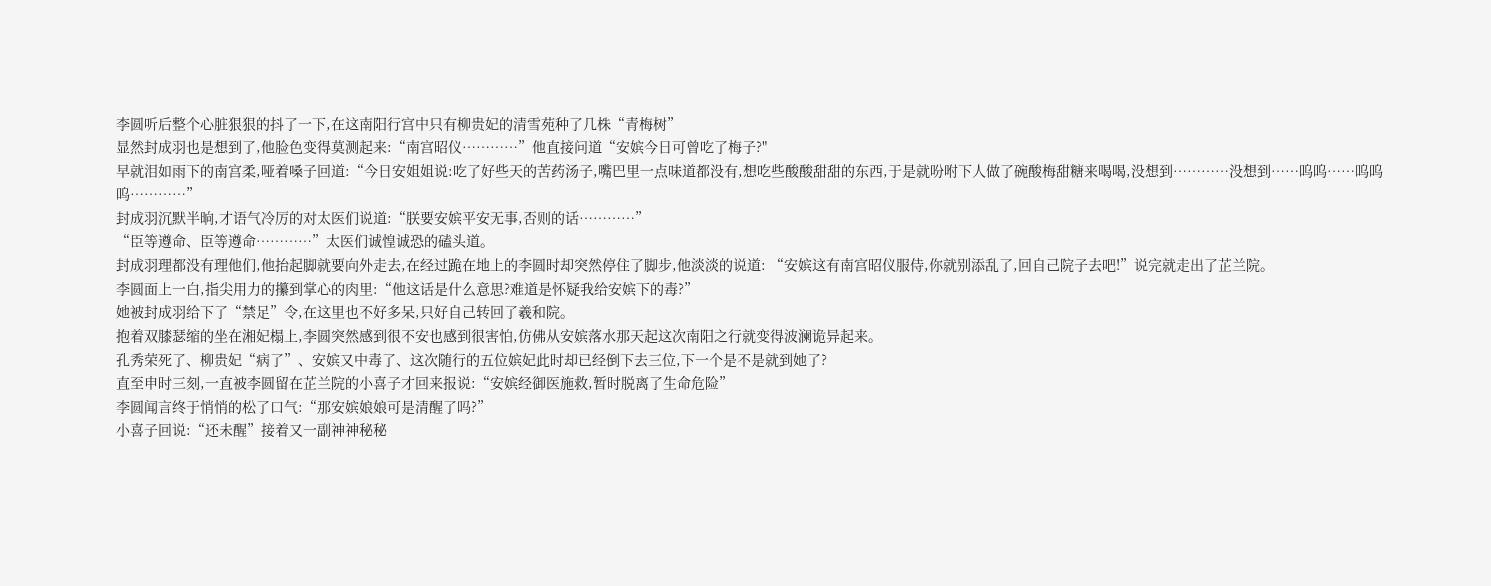李圆听后整个心脏狠狠的抖了一下,在这南阳行宫中只有柳贵妃的清雪苑种了几株“青梅树”
显然封成羽也是想到了,他脸色变得莫测起来:“南宫昭仪…………”他直接问道“安嫔今日可曾吃了梅子?"
早就泪如雨下的南宫柔,哑着嗓子回道:“今日安姐姐说:吃了好些天的苦药汤子,嘴巴里一点味道都没有,想吃些酸酸甜甜的东西,于是就吩咐下人做了碗酸梅甜糖来喝喝,没想到…………没想到……呜呜……呜呜呜…………”
封成羽沉默半晌,才语气冷厉的对太医们说道:“朕要安嫔平安无事,否则的话…………”
“臣等遵命、臣等遵命…………”太医们诚惶诚恐的磕头道。
封成羽理都没有理他们,他抬起脚就要向外走去,在经过跪在地上的李圆时却突然停住了脚步,他淡淡的说道: “安嫔这有南宫昭仪服侍,你就别添乱了,回自己院子去吧!”说完就走出了芷兰院。
李圆面上一白,指尖用力的攥到掌心的肉里:“他这话是什么意思?难道是怀疑我给安嫔下的毒?”
她被封成羽给下了“禁足”令,在这里也不好多呆,只好自己转回了羲和院。
抱着双膝瑟缩的坐在湘妃榻上,李圆突然感到很不安也感到很害怕,仿佛从安嫔落水那天起这次南阳之行就变得波澜诡异起来。
孔秀荣死了、柳贵妃“病了”、安嫔又中毒了、这次随行的五位嫔妃此时却已经倒下去三位,下一个是不是就到她了?
直至申时三刻,一直被李圆留在芷兰院的小喜子才回来报说:“安嫔经御医施救,暂时脱离了生命危险”
李圆闻言终于悄悄的松了口气:“那安嫔娘娘可是清醒了吗?”
小喜子回说:“还未醒”接着又一副神神秘秘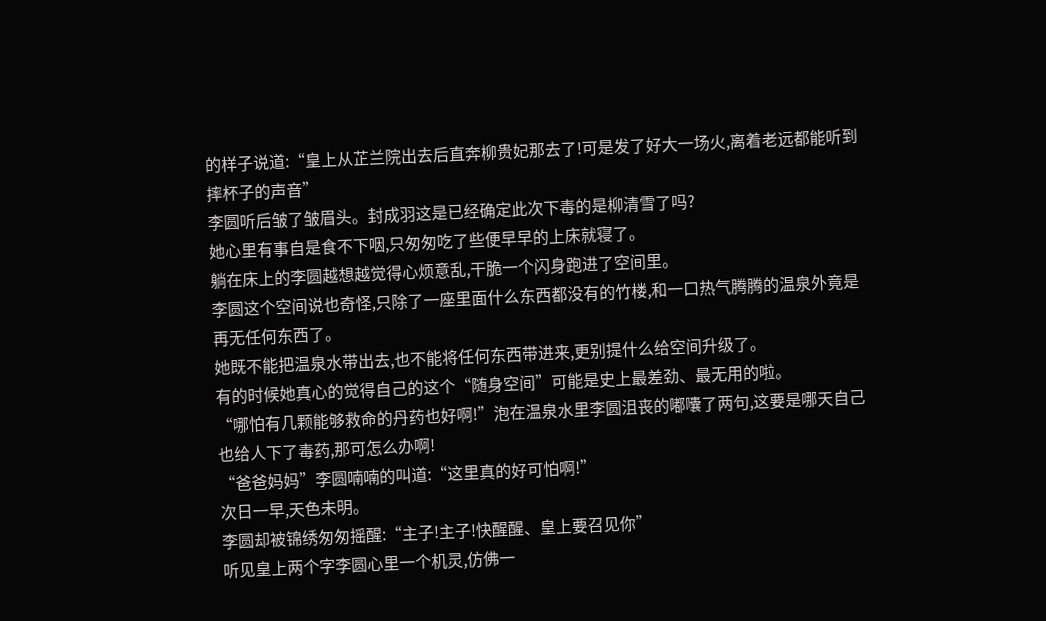的样子说道:“皇上从芷兰院出去后直奔柳贵妃那去了!可是发了好大一场火,离着老远都能听到摔杯子的声音”
李圆听后皱了皱眉头。封成羽这是已经确定此次下毒的是柳清雪了吗?
她心里有事自是食不下咽,只匆匆吃了些便早早的上床就寝了。
躺在床上的李圆越想越觉得心烦意乱,干脆一个闪身跑进了空间里。
李圆这个空间说也奇怪,只除了一座里面什么东西都没有的竹楼,和一口热气腾腾的温泉外竟是再无任何东西了。
她既不能把温泉水带出去,也不能将任何东西带进来,更别提什么给空间升级了。
有的时候她真心的觉得自己的这个“随身空间”可能是史上最差劲、最无用的啦。
“哪怕有几颗能够救命的丹药也好啊!”泡在温泉水里李圆沮丧的嘟囔了两句,这要是哪天自己也给人下了毒药,那可怎么办啊!
“爸爸妈妈”李圆喃喃的叫道:“这里真的好可怕啊!”
次日一早,天色未明。
李圆却被锦绣匆匆摇醒:“主子!主子!快醒醒、皇上要召见你”
听见皇上两个字李圆心里一个机灵,仿佛一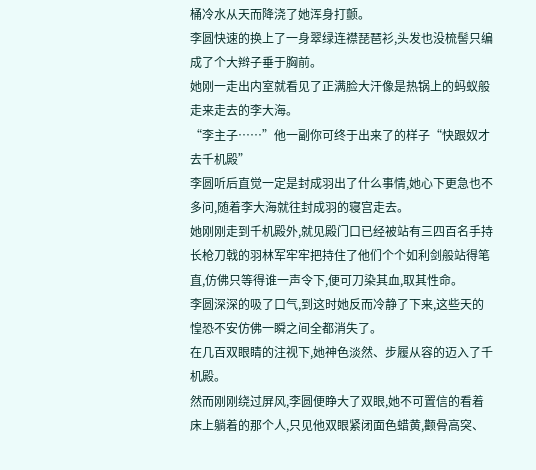桶冷水从天而降浇了她浑身打颤。
李圆快速的换上了一身翠绿连襟琵琶衫,头发也没梳髻只编成了个大辫子垂于胸前。
她刚一走出内室就看见了正满脸大汗像是热锅上的蚂蚁般走来走去的李大海。
“李主子……”他一副你可终于出来了的样子“快跟奴才去千机殿”
李圆听后直觉一定是封成羽出了什么事情,她心下更急也不多问,随着李大海就往封成羽的寝宫走去。
她刚刚走到千机殿外,就见殿门口已经被站有三四百名手持长枪刀戟的羽林军牢牢把持住了他们个个如利剑般站得笔直,仿佛只等得谁一声令下,便可刀染其血,取其性命。
李圆深深的吸了口气,到这时她反而冷静了下来,这些天的惶恐不安仿佛一瞬之间全都消失了。
在几百双眼睛的注视下,她神色淡然、步履从容的迈入了千机殿。
然而刚刚绕过屏风,李圆便睁大了双眼,她不可置信的看着床上躺着的那个人,只见他双眼紧闭面色蜡黄,颧骨高突、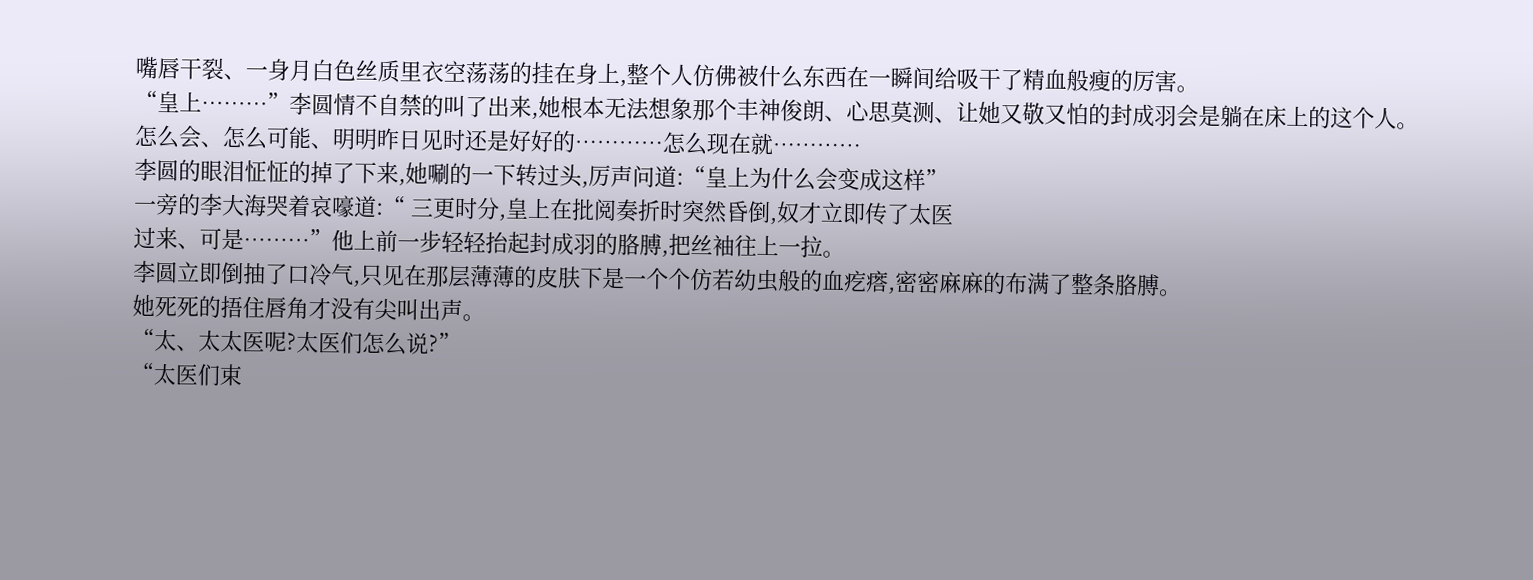嘴唇干裂、一身月白色丝质里衣空荡荡的挂在身上,整个人仿佛被什么东西在一瞬间给吸干了精血般瘦的厉害。
“皇上………”李圆情不自禁的叫了出来,她根本无法想象那个丰神俊朗、心思莫测、让她又敬又怕的封成羽会是躺在床上的这个人。
怎么会、怎么可能、明明昨日见时还是好好的…………怎么现在就…………
李圆的眼泪怔怔的掉了下来,她唰的一下转过头,厉声问道:“皇上为什么会变成这样”
一旁的李大海哭着哀嚎道:“ 三更时分,皇上在批阅奏折时突然昏倒,奴才立即传了太医
过来、可是………”他上前一步轻轻抬起封成羽的胳膊,把丝袖往上一拉。
李圆立即倒抽了口冷气,只见在那层薄薄的皮肤下是一个个仿若幼虫般的血疙瘩,密密麻麻的布满了整条胳膊。
她死死的捂住唇角才没有尖叫出声。
“太、太太医呢?太医们怎么说?”
“太医们束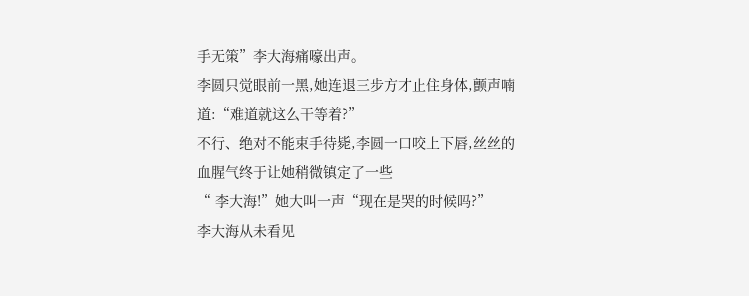手无策”李大海痛嚎出声。
李圆只觉眼前一黑,她连退三步方才止住身体,颤声喃道:“难道就这么干等着?”
不行、绝对不能束手待毙,李圆一口咬上下唇,丝丝的血腥气终于让她稍微镇定了一些
“ 李大海!”她大叫一声“现在是哭的时候吗?”
李大海从未看见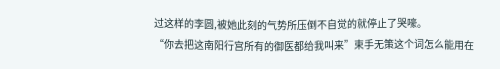过这样的李圆,被她此刻的气势所压倒不自觉的就停止了哭嚎。
“你去把这南阳行宫所有的御医都给我叫来”束手无策这个词怎么能用在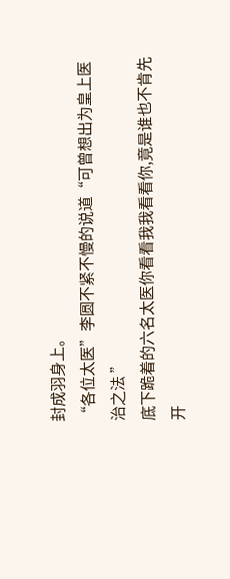封成羽身上。
“各位太医”李圆不紧不慢的说道“可曾想出为皇上医治之法 ”
底下跪着的六名太医你看看我我看看你,竟是谁也不肯先开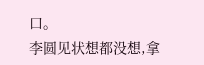口。
李圆见状想都没想,拿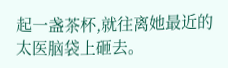起一盏茶杯,就往离她最近的太医脑袋上砸去。